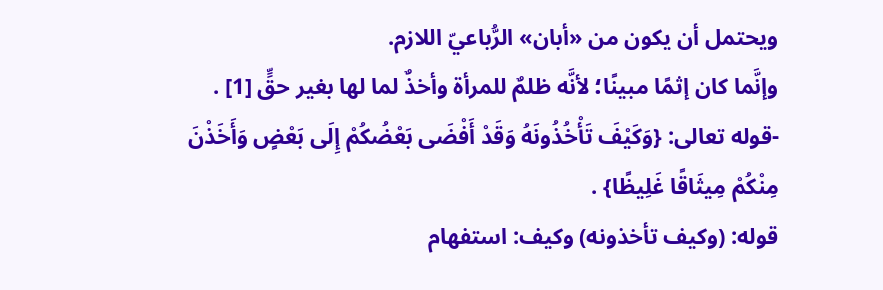ويحتمل أن يكون من «أبان» الرُّباعيّ اللازم.
وإنَّما كان إثمًا مبينًا؛ لأنَّه ظلمٌ للمرأة وأخذٌ لما لها بغير حقٍّ [1] .
-قوله تعالى: {وَكَيْفَ تَأْخُذُونَهُ وَقَدْ أَفْضَى بَعْضُكُمْ إِلَى بَعْضٍ وَأَخَذْنَ مِنْكُمْ مِيثَاقًا غَلِيظًا} .
قوله: (وكيف تأخذونه) وكيف: استفهام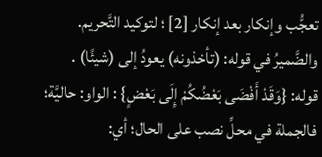تعجُّب وإنكار بعد إنكار [2] ؛ لتوكيد التَّحريم.
والضَّميرُ في قوله: (تأخذونه) يعودُ إلى (شيئًا) .
قوله: {وَقَدْ أَفْضَى بَعْضُكُمْ إِلَى بَعْضٍ} : الواو: حاليَّة؛ فالجملة في محلِّ نصب على الحال؛ أي: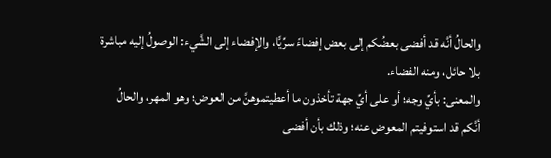والحالُ أنَّه قد أفضى بعضُكم إلى بعض إفضاءً سرِّيًّا، والإفضاء إلى الشَّيء: الوصولُ إليه مباشرة بلا حائل، ومنه الفضاء.
والمعنى: بأيِّ وجه؛ أو على أيِّ جهة تأخذون ما أعطيتموهنَّ من العوض؛ وهو المهر، والحالُ أنَّكم قد استوفيتم المعوض عنه؛ وذلك بأن أفضى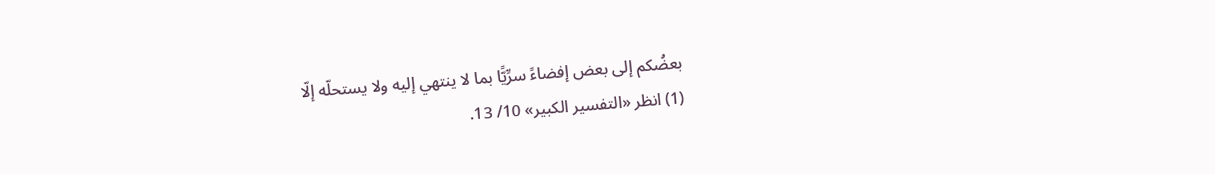بعضُكم إلى بعض إفضاءً سرِّيًّا بما لا ينتهي إليه ولا يستحلّه إلّا
(1) انظر «التفسير الكبير» 10/ 13.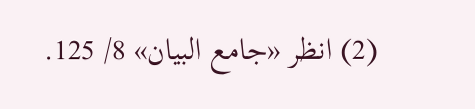(2) انظر «جامع البيان» 8/ 125.